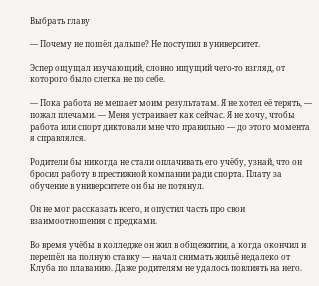Выбрать главу

— Почему не пошёл дальше? Не поступил в университет.

Эспер ощущал изучающий, словно ищущий чего-то взгляд, от которого было слегка не по себе.

— Пока работа не мешает моим результатам. Я не хотел её терять, — пожал плечами. — Меня устраивает как сейчас. Я не хочу, чтобы работа или спорт диктовали мне что правильно — до этого момента я справлялся.

Родители бы никогда не стали оплачивать его учёбу, узнай, что он бросил работу в престижной компании ради спорта. Плату за обучение в университете он бы не потянул.

Он не мог рассказать всего, и опустил часть про свои взаимоотношения с предками.

Во время учёбы в колледже он жил в общежитии, а когда окончил и перешёл на полную ставку — начал снимать жильё недалеко от Клуба по плаванию. Даже родителям не удалось повлиять на него.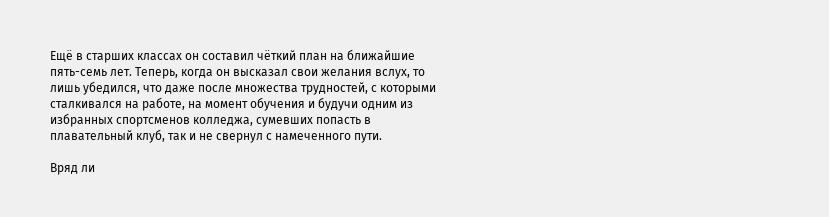Ещё в старших классах он составил чёткий план на ближайшие пять-семь лет. Теперь, когда он высказал свои желания вслух, то лишь убедился, что даже после множества трудностей, с которыми сталкивался на работе, на момент обучения и будучи одним из избранных спортсменов колледжа, сумевших попасть в плавательный клуб, так и не свернул с намеченного пути.

Вряд ли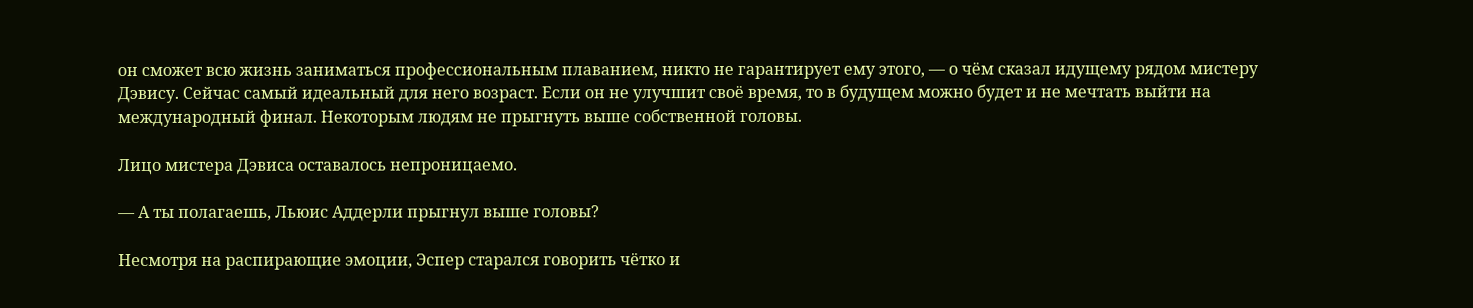он сможет всю жизнь заниматься профессиональным плаванием, никто не гарантирует ему этого, — о чём сказал идущему рядом мистеру Дэвису. Сейчас самый идеальный для него возраст. Если он не улучшит своё время, то в будущем можно будет и не мечтать выйти на международный финал. Некоторым людям не прыгнуть выше собственной головы.

Лицо мистера Дэвиса оставалось непроницаемо.

— А ты полагаешь, Льюис Аддерли прыгнул выше головы?

Несмотря на распирающие эмоции, Эспер старался говорить чётко и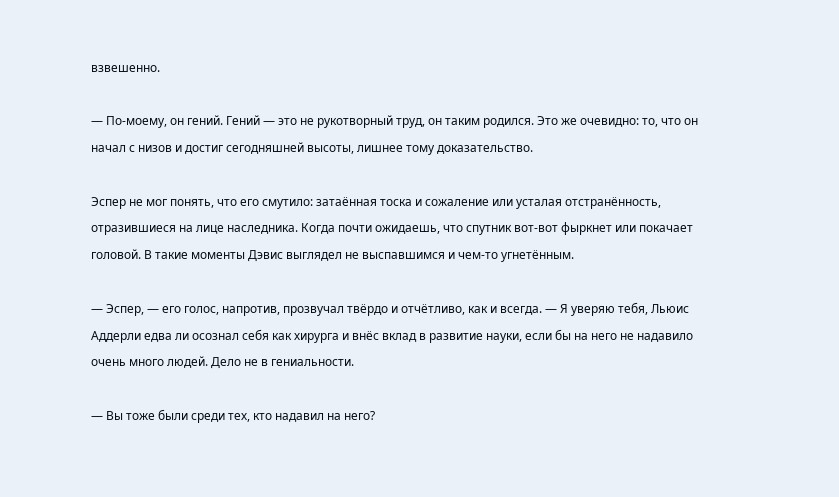взвешенно.

— По-моему, он гений. Гений — это не рукотворный труд, он таким родился. Это же очевидно: то, что он начал с низов и достиг сегодняшней высоты, лишнее тому доказательство.

Эспер не мог понять, что его смутило: затаённая тоска и сожаление или усталая отстранённость, отразившиеся на лице наследника. Когда почти ожидаешь, что спутник вот-вот фыркнет или покачает головой. В такие моменты Дэвис выглядел не выспавшимся и чем-то угнетённым.

— Эспер, — его голос, напротив, прозвучал твёрдо и отчётливо, как и всегда. — Я уверяю тебя, Льюис Аддерли едва ли осознал себя как хирурга и внёс вклад в развитие науки, если бы на него не надавило очень много людей. Дело не в гениальности.

— Вы тоже были среди тех, кто надавил на него?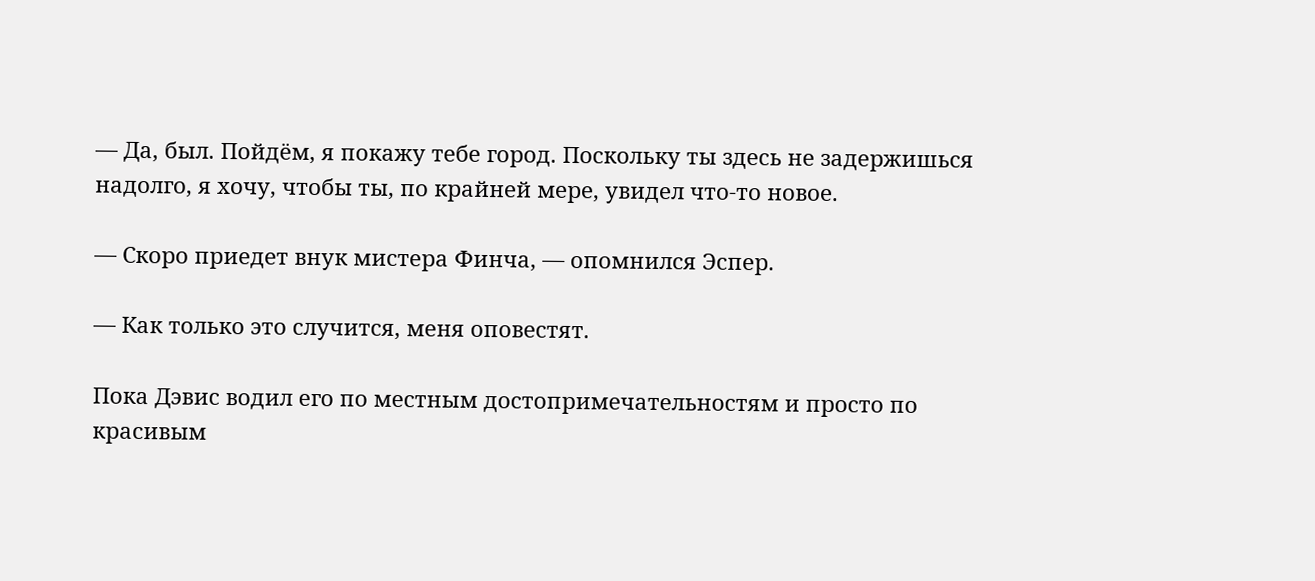— Да, был. Пойдём, я покажу тебе город. Поскольку ты здесь не задержишься надолго, я хочу, чтобы ты, по крайней мере, увидел что-то новое.

— Скоро приедет внук мистера Финча, — опомнился Эспер.

— Как только это случится, меня оповестят.

Пока Дэвис водил его по местным достопримечательностям и просто по красивым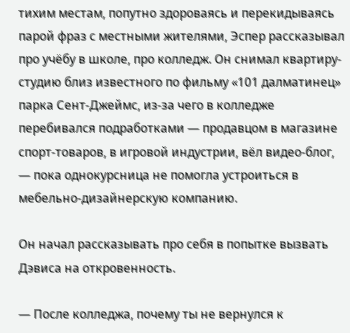тихим местам, попутно здороваясь и перекидываясь парой фраз с местными жителями, Эспер рассказывал про учёбу в школе, про колледж. Он снимал квартиру-студию близ известного по фильму «101 далматинец» парка Сент-Джеймс, из-за чего в колледже перебивался подработками — продавцом в магазине спорт-товаров, в игровой индустрии, вёл видео-блог, — пока однокурсница не помогла устроиться в мебельно-дизайнерскую компанию.

Он начал рассказывать про себя в попытке вызвать Дэвиса на откровенность.

— После колледжа, почему ты не вернулся к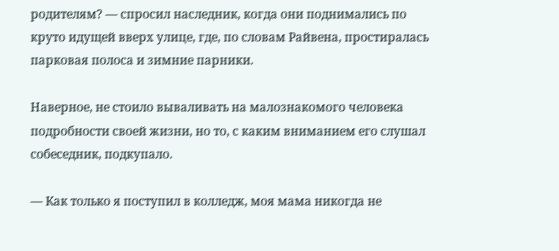родителям? — спросил наследник, когда они поднимались по круто идущей вверх улице, где, по словам Райвена, простиралась парковая полоса и зимние парники.

Наверное, не стоило вываливать на малознакомого человека подробности своей жизни, но то, с каким вниманием его слушал собеседник, подкупало.

— Как только я поступил в колледж, моя мама никогда не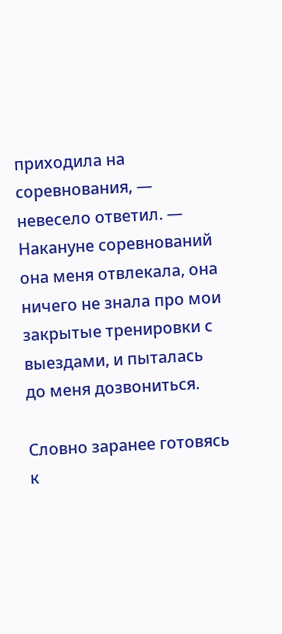приходила на соревнования, — невесело ответил. — Накануне соревнований она меня отвлекала, она ничего не знала про мои закрытые тренировки с выездами, и пыталась до меня дозвониться.

Словно заранее готовясь к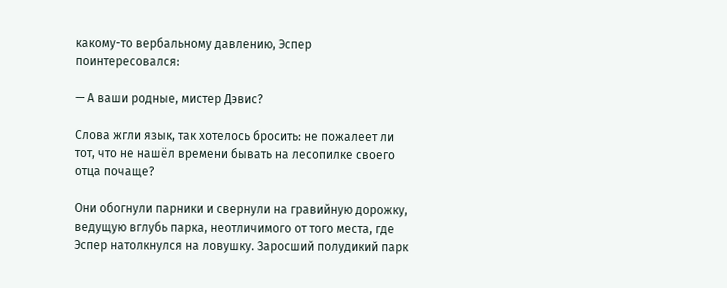какому-то вербальному давлению, Эспер поинтересовался:

— А ваши родные, мистер Дэвис?

Слова жгли язык, так хотелось бросить: не пожалеет ли тот, что не нашёл времени бывать на лесопилке своего отца почаще?

Они обогнули парники и свернули на гравийную дорожку, ведущую вглубь парка, неотличимого от того места, где Эспер натолкнулся на ловушку. Заросший полудикий парк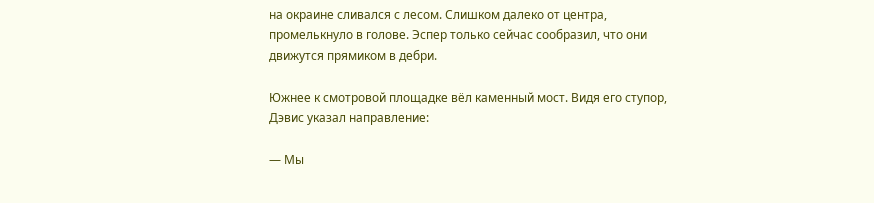на окраине сливался с лесом. Слишком далеко от центра, промелькнуло в голове. Эспер только сейчас сообразил, что они движутся прямиком в дебри.

Южнее к смотровой площадке вёл каменный мост. Видя его ступор, Дэвис указал направление:

— Мы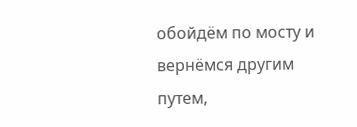обойдём по мосту и вернёмся другим путем,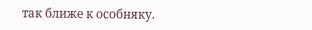так ближе к особняку.